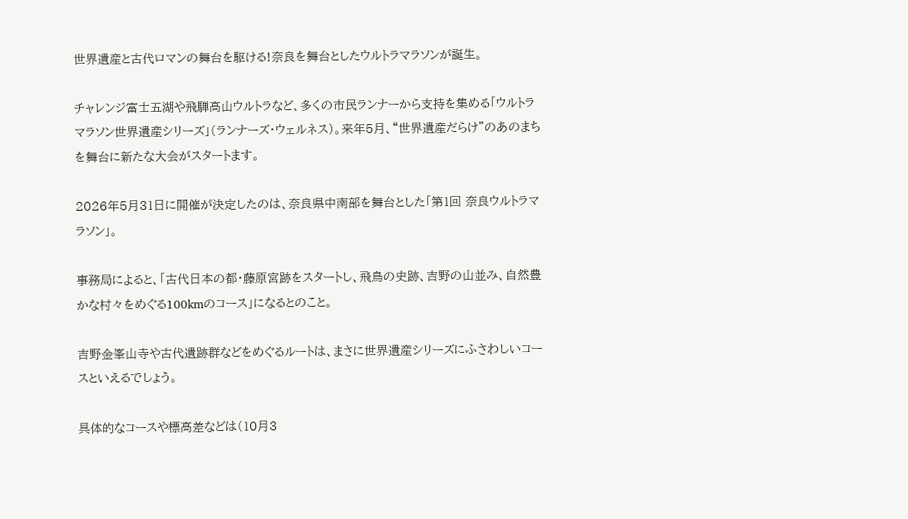世界遺産と古代ロマンの舞台を駆ける!奈良を舞台としたウルトラマラソンが誕生。

チャレンジ富士五湖や飛騨高山ウルトラなど、多くの市民ランナーから支持を集める「ウルトラマラソン世界遺産シリーズ」(ランナーズ・ウェルネス)。来年5月、“世界遺産だらけ”のあのまちを舞台に新たな大会がスタートます。

2026年5月31日に開催が決定したのは、奈良県中南部を舞台とした「第1回 奈良ウルトラマラソン」。

事務局によると、「古代日本の都・藤原宮跡をスタートし、飛鳥の史跡、吉野の山並み、自然豊かな村々をめぐる100kmのコース」になるとのこと。

吉野金峯山寺や古代遺跡群などをめぐるルートは、まさに世界遺産シリーズにふさわしいコースといえるでしょう。

具体的なコースや標高差などは(10月3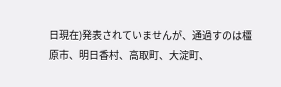日現在)発表されていませんが、通過すのは橿原市、明日香村、高取町、大淀町、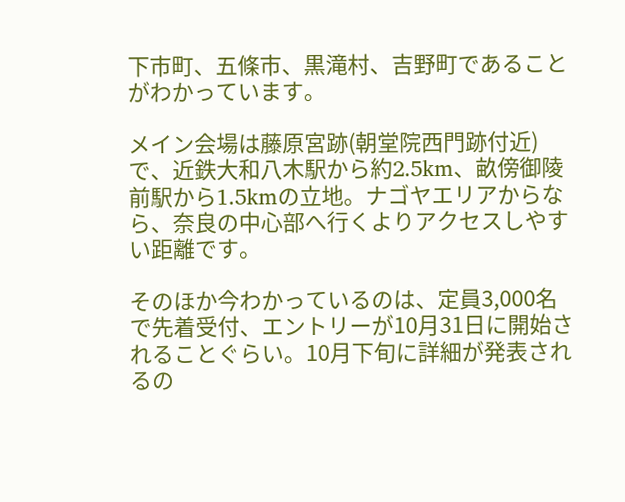下市町、五條市、黒滝村、吉野町であることがわかっています。

メイン会場は藤原宮跡(朝堂院西門跡付近)で、近鉄大和八木駅から約2.5km、畝傍御陵前駅から1.5kmの立地。ナゴヤエリアからなら、奈良の中心部へ行くよりアクセスしやすい距離です。

そのほか今わかっているのは、定員3,000名で先着受付、エントリーが10月31日に開始されることぐらい。10月下旬に詳細が発表されるの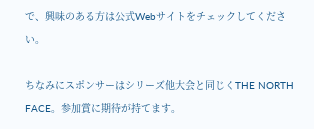で、興味のある方は公式Webサイトをチェックしてください。

ちなみにスポンサーはシリーズ他大会と同じくTHE NORTH FACE。参加賞に期待が持てます。